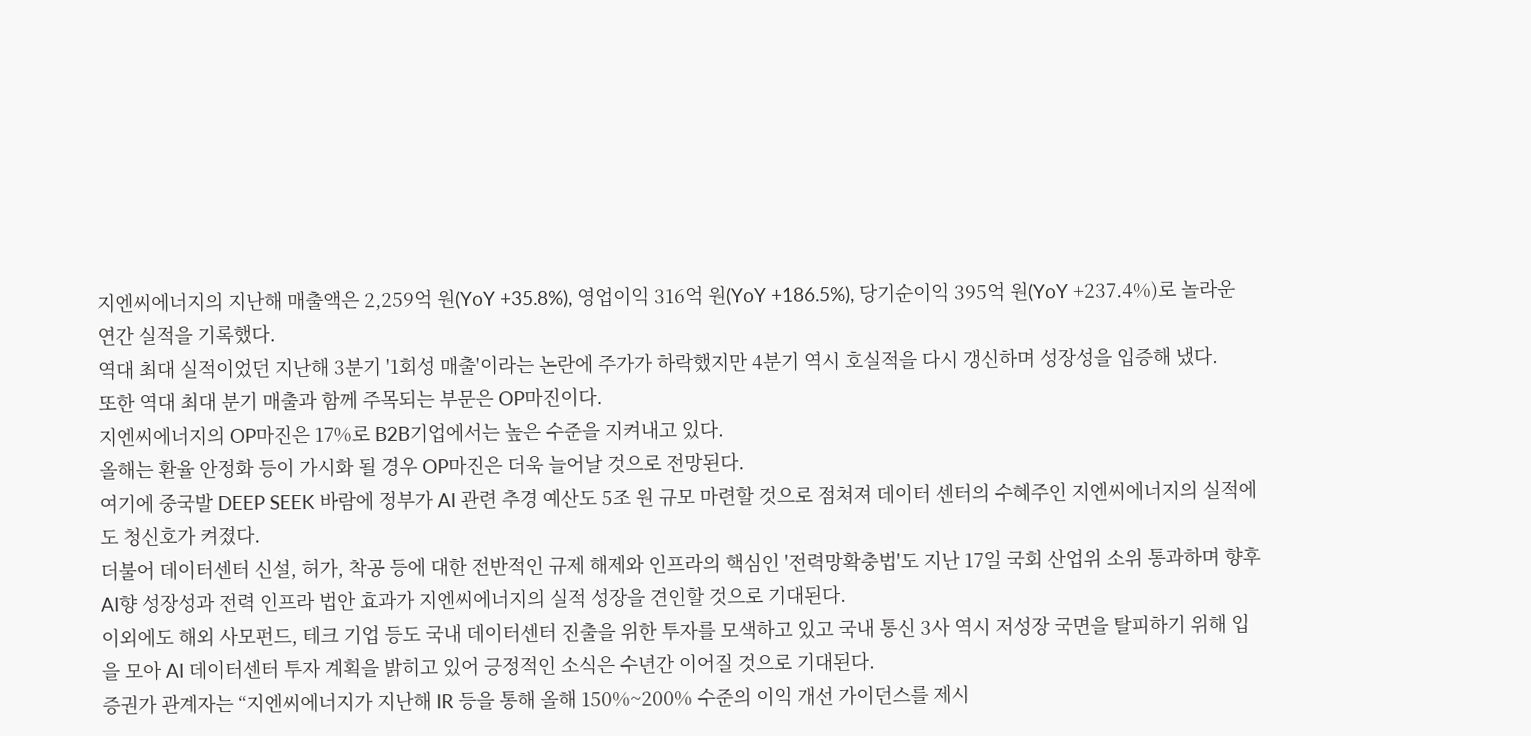지엔씨에너지의 지난해 매출액은 2,259억 원(YoY +35.8%), 영업이익 316억 원(YoY +186.5%), 당기순이익 395억 원(YoY +237.4%)로 놀라운 연간 실적을 기록했다.
역대 최대 실적이었던 지난해 3분기 '1회성 매출'이라는 논란에 주가가 하락했지만 4분기 역시 호실적을 다시 갱신하며 성장성을 입증해 냈다.
또한 역대 최대 분기 매출과 함께 주목되는 부문은 OP마진이다.
지엔씨에너지의 OP마진은 17%로 B2B기업에서는 높은 수준을 지켜내고 있다.
올해는 환율 안정화 등이 가시화 될 경우 OP마진은 더욱 늘어날 것으로 전망된다.
여기에 중국발 DEEP SEEK 바람에 정부가 AI 관련 추경 예산도 5조 원 규모 마련할 것으로 점쳐져 데이터 센터의 수혜주인 지엔씨에너지의 실적에도 청신호가 켜졌다.
더불어 데이터센터 신설, 허가, 착공 등에 대한 전반적인 규제 해제와 인프라의 핵심인 '전력망확충법'도 지난 17일 국회 산업위 소위 통과하며 향후 AI향 성장성과 전력 인프라 법안 효과가 지엔씨에너지의 실적 성장을 견인할 것으로 기대된다.
이외에도 해외 사모펀드, 테크 기업 등도 국내 데이터센터 진출을 위한 투자를 모색하고 있고 국내 통신 3사 역시 저성장 국면을 탈피하기 위해 입을 모아 AI 데이터센터 투자 계획을 밝히고 있어 긍정적인 소식은 수년간 이어질 것으로 기대된다.
증권가 관계자는 “지엔씨에너지가 지난해 IR 등을 통해 올해 150%~200% 수준의 이익 개선 가이던스를 제시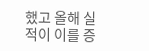했고 올해 실적이 이를 증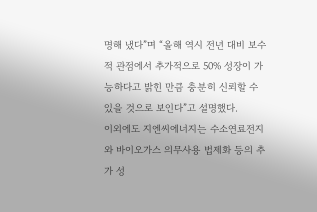명해 냈다”며 “올해 역시 전년 대비 보수적 관점에서 추가적으로 50% 성장이 가능하다고 밝힌 만큼 충분히 신뢰할 수 있을 것으로 보인다”고 설명했다.
이외에도 지엔씨에너지는 수소연료전지와 바이오가스 의무사용 법제화 등의 추가 성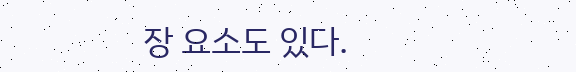장 요소도 있다.